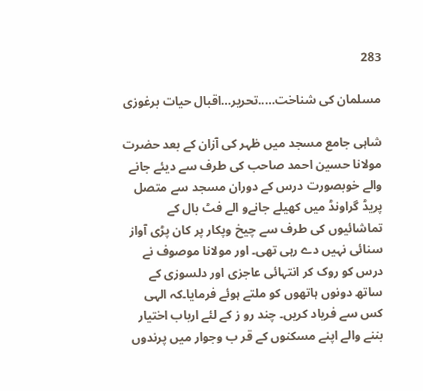283

مسلمان کی شناخت…..تحریر…اقبال حیات برغوزی

شاہی جامع مسجد میں ظہر کی آزان کے بعد حضرت مولانا حسین احمد صاحب کی طرف سے دیئے جانے والے خوبصورت درس کے دوران مسجد سے متصل پریڈ گراونڈ میں کھیلے جانےو الے فٹ بال کے تماشائیوں کی طرف سے چیخ وپکار پر کان پڑی آواز سنائی نہیں دے رہی تھی۔ اور مولانا موصوف نے درس کو روک کر انتہائی عاجزی اور دلسوزی کے ساتھ دونوں ہاتھوں کو ملتے ہوئے فرمایا۔کہ الہی کس سے فریاد کریں۔ چند رو ز کے لئے ارباب اختیار بننے والے اپنے مسکنوں کے قر ب وجوار میں پرندوں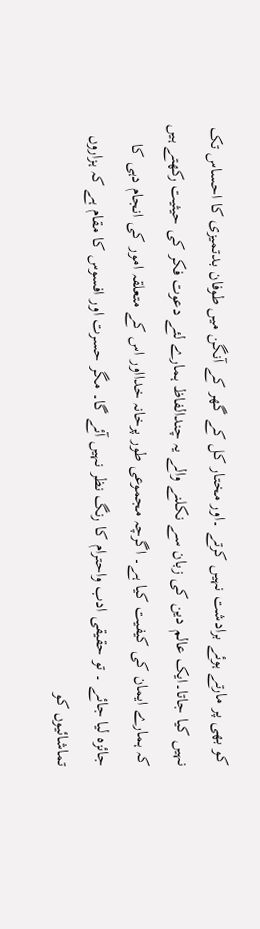کو بھی پر مارتے ہوئے برادشت نہیں کرتے ۔اور مختار کل کے گھر کے آنگن میں طوفان بدتمیزی کا احساس تک نہیں کیا جاتا۔ایک عالم دین کی زبان سے نکلنے والے یہ چندالفاظ ہمارے لئے دعوت فکر کی حیثیت رکھتے ہیں کہ ہمارے ایمان کی کیفیت کیا ہے۔ اگرچہ مجموعی طور پرخانہ خدااور اس کے متعلقہ امور کی انجام دہی کا جائزہ لیا جائے ۔ تو حقیقی ادب واحترام کا رنگ نظر نہیں آئے گا۔ مگر حسرت اور افسوس کا مقام ہے کہ ہزاروں تماشائیوں کو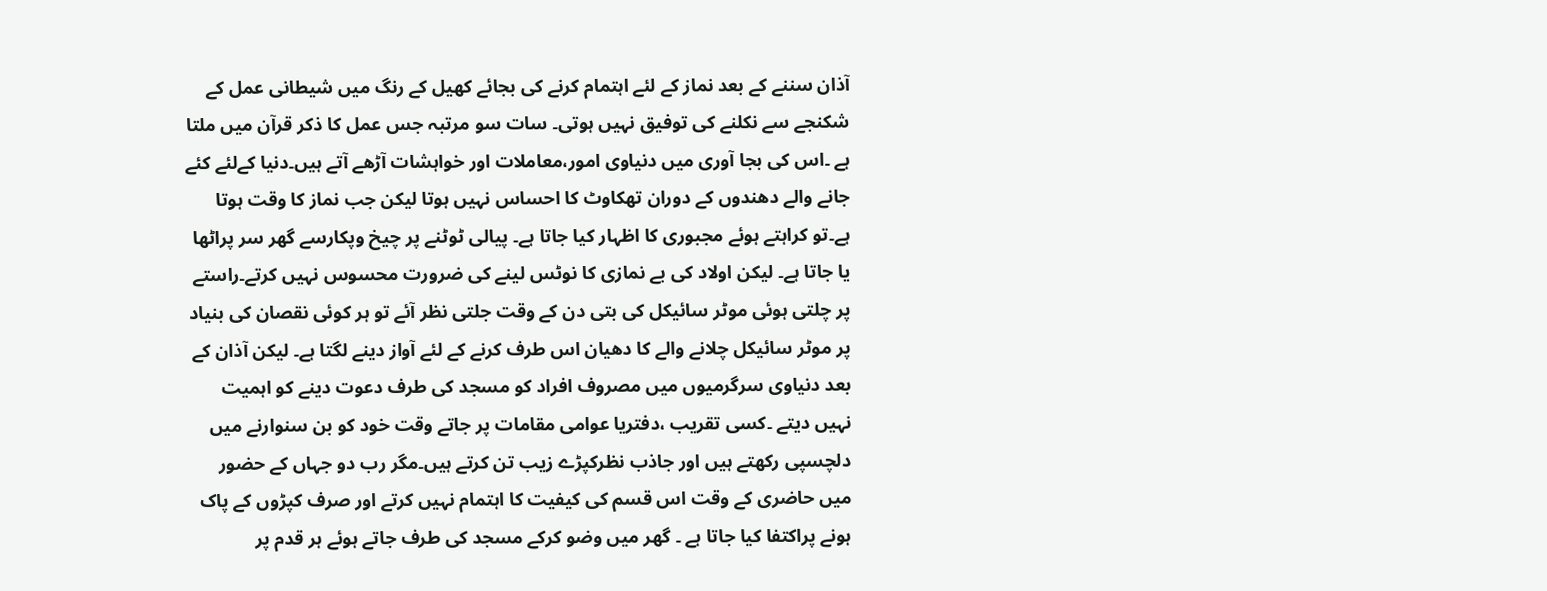آذان سننے کے بعد نماز کے لئے اہتمام کرنے کی بجائے کھیل کے رنگ میں شیطانی عمل کے شکنجے سے نکلنے کی توفیق نہیں ہوتی۔ سات سو مرتبہ جس عمل کا ذکر قرآن میں ملتا ہے ۔اس کی بجا آوری میں دنیاوی امور،معاملات اور خواہشات آڑھے آتے ہیں۔دنیا کےلئے کئے جانے والے دھندوں کے دوران تھکاوٹ کا احساس نہیں ہوتا لیکن جب نماز کا وقت ہوتا ہے۔تو کراہتے ہوئے مجبوری کا اظہار کیا جاتا ہے۔ پیالی ٹوٹنے پر چیخ وپکارسے گھر سر پراٹھا یا جاتا ہے۔ لیکن اولاد کی بے نمازی کا نوٹس لینے کی ضرورت محسوس نہیں کرتے۔راستے پر چلتی ہوئی موٹر سائیکل کی بتی دن کے وقت جلتی نظر آئے تو ہر کوئی نقصان کی بنیاد پر موٹر سائیکل چلانے والے کا دھیان اس طرف کرنے کے لئے آواز دینے لگتا ہے۔ لیکن آذان کے بعد دنیاوی سرگرمیوں میں مصروف افراد کو مسجد کی طرف دعوت دینے کو اہمیت نہیں دیتے ۔کسی تقریب ،دفتریا عوامی مقامات پر جاتے وقت خود کو بن سنوارنے میں دلچسپی رکھتے ہیں اور جاذب نظرکپڑے زیب تن کرتے ہیں۔مگر رب دو جہاں کے حضور میں حاضری کے وقت اس قسم کی کیفیت کا اہتمام نہیں کرتے اور صرف کپڑوں کے پاک ہونے پراکتفا کیا جاتا ہے ۔ گھر میں وضو کرکے مسجد کی طرف جاتے ہوئے ہر قدم پر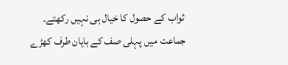ثواب کے حصول کا خیال ہی نہیں رکھتے۔ جماعت میں پہلی صف کے بایان طرف کھڑے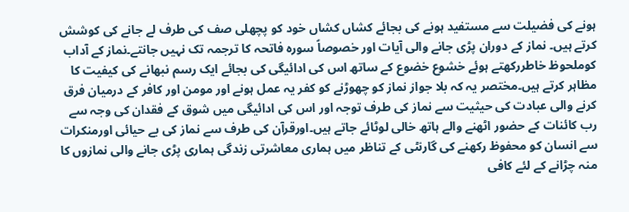ہونے کی فضیلت سے مستفید ہونے کی بجائے کشاں کشاں خود کو پچھلی صف کی طرف لے جانے کی کوشش کرتے ہیں۔ نماز کے دوران پڑی جانے والی آیات اور خصوصاً سورہ فاتحہ کا ترجمہ تک نہیں جانتے۔نماز کے آداب کوملحوظ خاطررکھتے ہوئے خشوع خضوع کے ساتھ اس کی ادائیگی کی بجائے ایک رسم نبھانے کی کیفیت کا مظاہر کرتے ہیں۔مختصر یہ کہ بلا جواز نماز کو چھوڑنے کو کفر یہ عمل ہونے اور مومن اور کافر کے درمیان فرق کرنے والی عبادت کی حیثیت سے نماز کی طرف توجہ اور اس کی ادائیگی میں شوق کے فقدان کی وجہ سے رب کائنات کے حضور اٹھنے والے ہاتھ خالی لوٹائے جاتے ہیں۔اورقرآن کی طرف سے نماز کی بے حیائی اورمنکرات سے انسان کو محفوظ رکھنے کی گارنٹی کے تناظر میں ہماری معاشرتی زندگی ہماری پڑی جانے والی نمازوں کا منہ چڑانے کے لئے کافی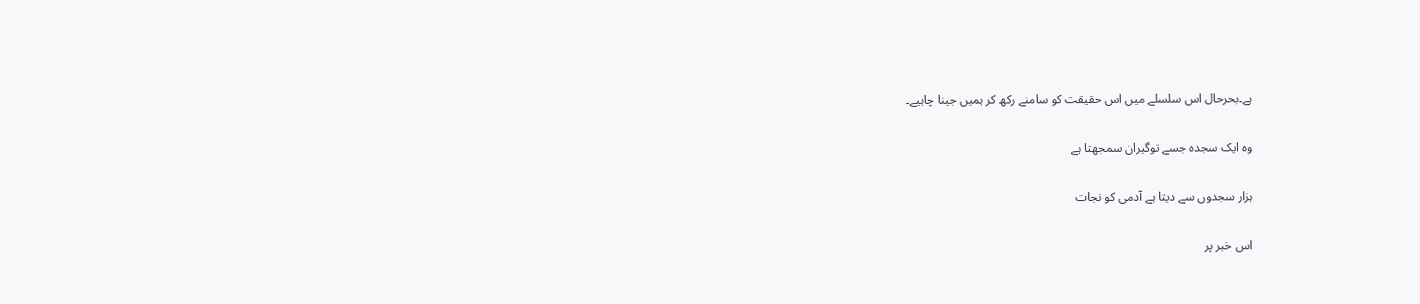ہے۔بحرحال اس سلسلے میں اس حقیقت کو سامنے رکھ کر ہمیں جینا چاہیے۔

وہ ایک سجدہ جسے توگیران سمجھتا ہے

ہزار سجدوں سے دیتا ہے آدمی کو نجات

اس خبر پر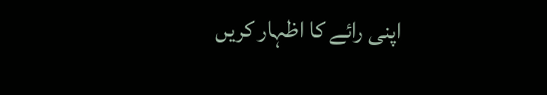اپنی رائے کا اظہار کریں